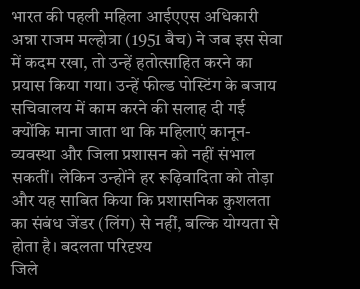भारत की पहली महिला आईएएस अधिकारी अन्ना राजम मल्होत्रा (1951 बैच) ने जब इस सेवा में कदम रखा, तो उन्हें हतोत्साहित करने का प्रयास किया गया। उन्हें फील्ड पोस्टिंग के बजाय सचिवालय में काम करने की सलाह दी गई क्योंकि माना जाता था कि महिलाएं कानून-व्यवस्था और जिला प्रशासन को नहीं संभाल सकतीं। लेकिन उन्होंने हर रूढ़िवादिता को तोड़ा और यह साबित किया कि प्रशासनिक कुशलता का संबंध जेंडर (लिंग) से नहीं, बल्कि योग्यता से होता है। बदलता परिदृश्य
जिले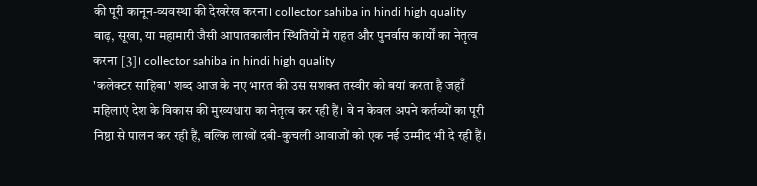की पूरी कानून-व्यवस्था की देखरेख करना। collector sahiba in hindi high quality
बाढ़, सूखा, या महामारी जैसी आपातकालीन स्थितियों में राहत और पुनर्वास कार्यों का नेतृत्व करना [3]। collector sahiba in hindi high quality
'कलेक्टर साहिबा' शब्द आज के नए भारत की उस सशक्त तस्वीर को बयां करता है जहाँ महिलाएं देश के विकास की मुख्यधारा का नेतृत्व कर रही हैं। वे न केवल अपने कर्तव्यों का पूरी निष्ठा से पालन कर रही हैं, बल्कि लाखों दबी-कुचली आवाजों को एक नई उम्मीद भी दे रही हैं।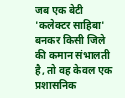जब एक बेटी 'कलेक्टर साहिबा' बनकर किसी जिले की कमान संभालती है, तो वह केवल एक प्रशासनिक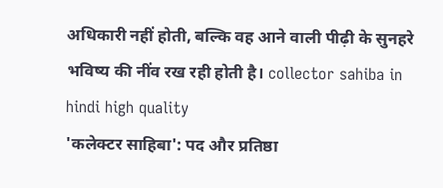अधिकारी नहीं होती, बल्कि वह आने वाली पीढ़ी के सुनहरे भविष्य की नींव रख रही होती है। collector sahiba in hindi high quality
'कलेक्टर साहिबा': पद और प्रतिष्ठा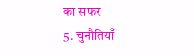का सफर
5. चुनौतियाँ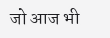जो आज भी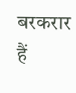बरकरार हैं